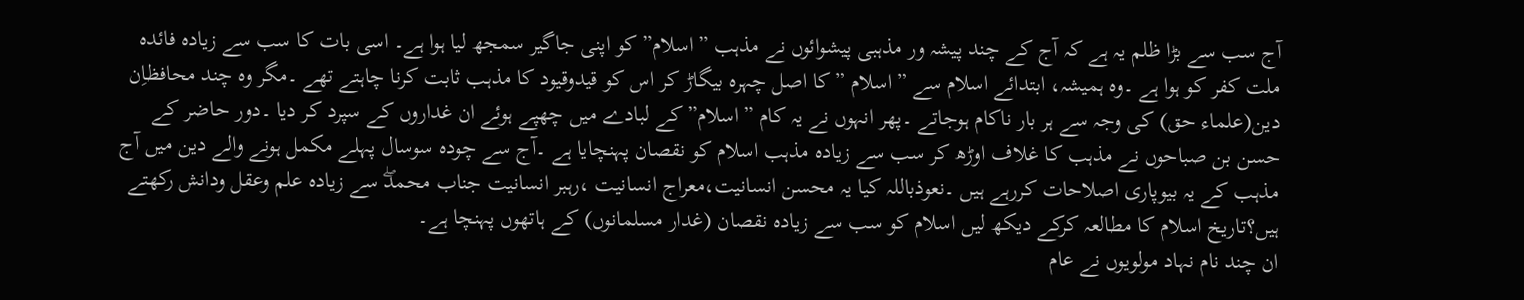آج سب سے بڑا ظلم یہ ہے کہ آج کے چند پیشہ ور مذہبی پیشوائوں نے مذہب ”اسلام” کو اپنی جاگیر سمجھ لیا ہوا ہے۔ اسی بات کا سب سے زیادہ فائدہ ملت کفر کو ہوا ہے ۔وہ ہمیشہ، ابتدائے اسلام سے ”اسلام ”کا اصل چہرہ بیگاڑ کر اس کو قیدوقیود کا مذہب ثابت کرنا چاہتے تھے ۔مگر وہ چند محافظاِن دین(علماء حق) کی وجہ سے ہر بار ناکام ہوجاتے ۔پھر انہوں نے یہ کام ”اسلام”کے لبادے میں چھپے ہوئے ان غداروں کے سپرد کر دیا ۔دور حاضر کے حسن بن صباحوں نے مذہب کا غلاف اوڑھ کر سب سے زیادہ مذہب اسلام کو نقصان پہنچایا ہے ۔آج سے چودہ سوسال پہلے مکمل ہونے والے دین میں آج مذہب کے یہ بیوپاری اصلاحات کررہے ہیں ۔نعوذباللہ کیا یہ محسن انسانیت،معراج انسانیت ،رہبر انسانیت جناب محمدۖ سے زیادہ علم وعقل ودانش رکھتے ہیں؟تاریخ اسلام کا مطالعہ کرکے دیکھ لیں اسلام کو سب سے زیادہ نقصان (غدار مسلمانوں) کے ہاتھوں پہنچا ہے۔
ان چند نام نہاد مولویوں نے عام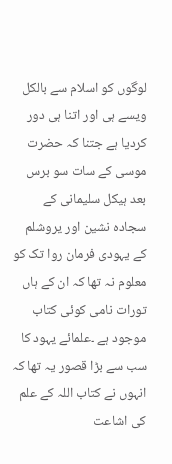لوگوں کو اسلام سے بالکل ویسے ہی اور اتنا ہی دور کردیا ہے جتنا کہ حضرت موسی کے سات سو برس بعد ہیکل سلیمانی کے سجادہ نشین اور یروشلم کے یہودی فرمان روا تک کو معلوم نہ تھا کہ ان کے ہاں تورات نامی کوئی کتاب موجود ہے ۔علمائے یہود کا سب سے بڑا قصور یہ تھا کہ انہوں نے کتاب اللہ کے علم کی اشاعت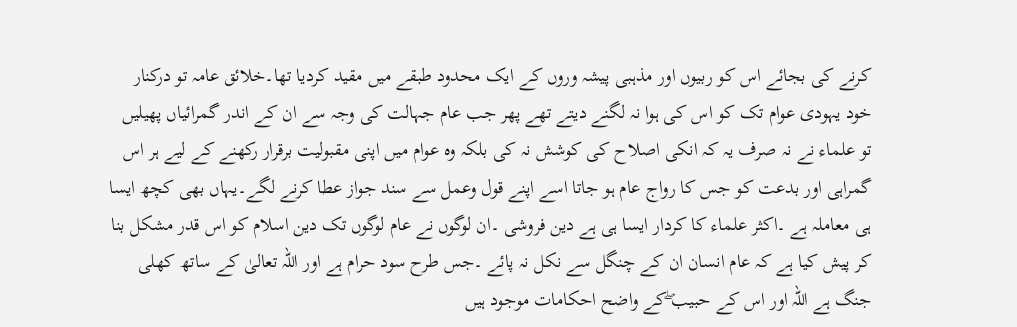کرنے کی بجائے اس کو ربیوں اور مذہبی پیشہ وروں کے ایک محدود طبقے میں مقید کردیا تھا۔خلائق عامہ تو درکنار خود یہودی عوام تک کو اس کی ہوا نہ لگنے دیتے تھے پھر جب عام جہالت کی وجہ سے ان کے اندر گمرائیاں پھیلیں تو علماء نے نہ صرف یہ کہ انکی اصلاح کی کوشش نہ کی بلکہ وہ عوام میں اپنی مقبولیت برقرار رکھنے کے لیے ہر اس گمراہی اور بدعت کو جس کا رواج عام ہو جاتا اسے اپنے قول وعمل سے سند جواز عطا کرنے لگے۔یہاں بھی کچھ ایسا ہی معاملہ ہے ۔اکثر علماء کا کردار ایسا ہی ہے دین فروشی ۔ان لوگوں نے عام لوگوں تک دین اسلام کو اس قدر مشکل بنا کر پیش کیا ہے کہ عام انسان ان کے چنگل سے نکل نہ پائے ۔جس طرح سود حرام ہے اور اللہ تعالیٰ کے ساتھ کھلی جنگ ہے اللہ اور اس کے حبیب ۖکے واضح احکامات موجود ہیں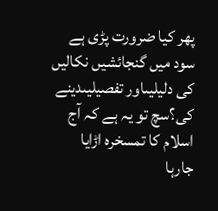پھر کیا ضرورت پڑی ہے سود میں گنجائشیں نکالیں کی دلیلیںاور تفصیلیںدینے کی؟سچ تو یہ ہے کہ آج اسلام کا تمسخرہ اڑایا جارہا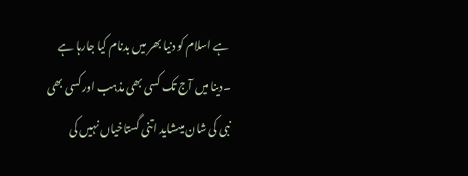ہے اسلام کو دنیا بھر میں بدنام کیا جارہا ہے ۔دینا میں آج تک کسی بھی مذہب اور کسی بھی نبی کی شان میںشاید اتنی گستاخیاں نہیں کی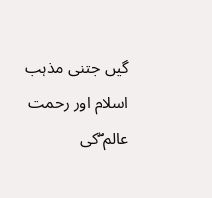گیں جتنی مذہب اسلام اور رحمت عالم ۖکی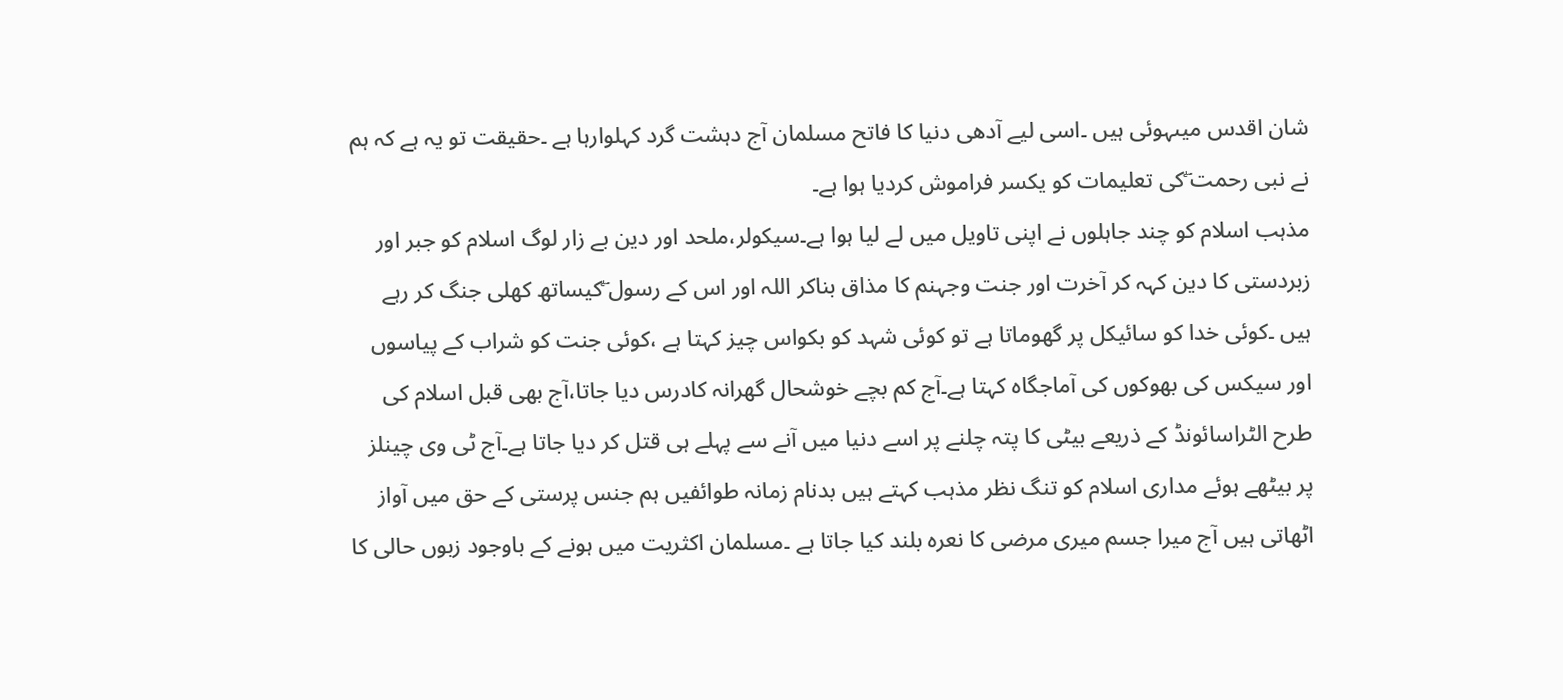شان اقدس میںہوئی ہیں ۔اسی لیے آدھی دنیا کا فاتح مسلمان آج دہشت گرد کہلوارہا ہے ۔حقیقت تو یہ ہے کہ ہم نے نبی رحمت ۖکی تعلیمات کو یکسر فراموش کردیا ہوا ہے۔
مذہب اسلام کو چند جاہلوں نے اپنی تاویل میں لے لیا ہوا ہے۔سیکولر،ملحد اور دین بے زار لوگ اسلام کو جبر اور زبردستی کا دین کہہ کر آخرت اور جنت وجہنم کا مذاق بناکر اللہ اور اس کے رسول ۖکیساتھ کھلی جنگ کر رہے ہیں ۔کوئی خدا کو سائیکل پر گھوماتا ہے تو کوئی شہد کو بکواس چیز کہتا ہے ،کوئی جنت کو شراب کے پیاسوں اور سیکس کی بھوکوں کی آماجگاہ کہتا ہے۔آج کم بچے خوشحال گھرانہ کادرس دیا جاتا،آج بھی قبل اسلام کی طرح الٹراسائونڈ کے ذریعے بیٹی کا پتہ چلنے پر اسے دنیا میں آنے سے پہلے ہی قتل کر دیا جاتا ہے۔آج ٹی وی چینلز پر بیٹھے ہوئے مداری اسلام کو تنگ نظر مذہب کہتے ہیں بدنام زمانہ طوائفیں ہم جنس پرستی کے حق میں آواز اٹھاتی ہیں آج میرا جسم میری مرضی کا نعرہ بلند کیا جاتا ہے ۔مسلمان اکثریت میں ہونے کے باوجود زبوں حالی کا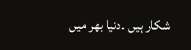شکار ہیں ۔دنیا بھر میں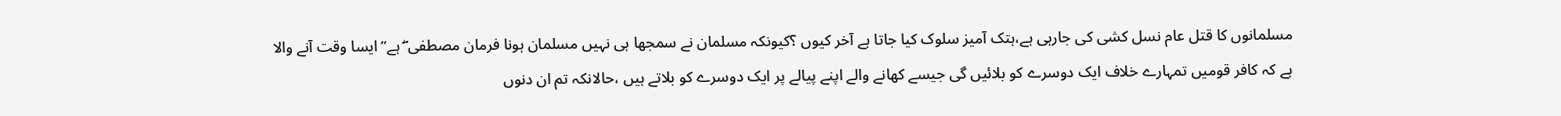مسلمانوں کا قتل عام نسل کشی کی جارہی ہے،ہتک آمیز سلوک کیا جاتا ہے آخر کیوں ؟کیونکہ مسلمان نے سمجھا ہی نہیں مسلمان ہونا فرمان مصطفی ۖ ہے” ایسا وقت آنے والا ہے کہ کافر قومیں تمہارے خلاف ایک دوسرے کو بلائیں گی جیسے کھانے والے اپنے پیالے پر ایک دوسرے کو بلاتے ہیں ،حالانکہ تم ان دنوں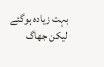بہت زیادہ ہوگئے لیکن جھاگ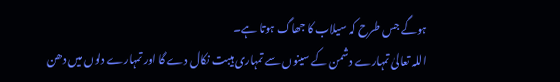ہوگے جس طرح کہ سیلاب کا جھاگ ہوتا ہے۔
اللہ تعالیٰ تمہارے دشمن کے سینوں سے تمہاری ہیبت نکال دے گا اور تمہارے دلوں میں دھن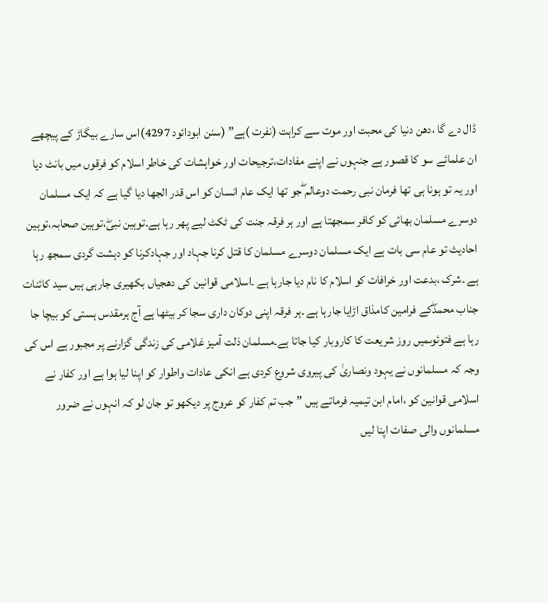ڈال دے گا ،دھن دنیا کی محبت اور موت سے کراہت (نفرت )ہے” (سنن ابودائود 4297)اس سارے بیگاڑ کے پیچھے ان علمائے سو کا قصور ہے جنہوں نے اپنے مفادات،ترجیحات اور خواہشات کی خاطر اسلام کو فرقوں میں بانٹ دیا اور یہ تو ہونا ہی تھا فرمان نبی رحمت دوعالم ۖجو تھا ایک عام انسان کو اس قدر الجھا دیا گیا ہے کہ ایک مسلمان دوسرے مسلمان بھائی کو کافر سمجھتا ہے اور ہر فرقہ جنت کی ٹکٹ لیے پھر رہا ہے۔توہین نبیۖ،توہین صحابہ،توہین احادیث تو عام سی بات ہے ایک مسلمان دوسرے مسلمان کا قتل کرنا جہاد اور جہادکرنا کو دہشت گردی سمجھ رہا ہے ۔شرک ،بدعت اور خرافات کو اسلام کا نام دیا جارہا ہے ۔اسلامی قوانین کی دھجیاں بکھیری جارہی ہیں سید کائنات جناب محمدۖکے فرامین کامذاق اڑایا جارہا ہے ۔ہر فرقہ اپنی دوکان داری سجا کر بیٹھا ہے آج ہرمقدس ہستی کو بیچا جا رہا ہے فتوئوںمیں روز شریعت کا کاروبار کیا جاتا ہے۔مسلمان ذلت آمیز غلامی کی زندگی گزارنے پر مجبور ہے اس کی وجہ کہ مسلمانوں نے یہود ونصاریٰ کی پیروی شروع کردی ہے انکی عادات واطوار کو اپنا لیا ہوا ہے اور کفار نے اسلامی قوانین کو ،امام ابن تیمیہ فرماتے ہیں ”جب تم کفار کو عروج پر دیکھو تو جان لو کہ انہوں نے ضرور مسلمانوں والی صفات اپنا لیں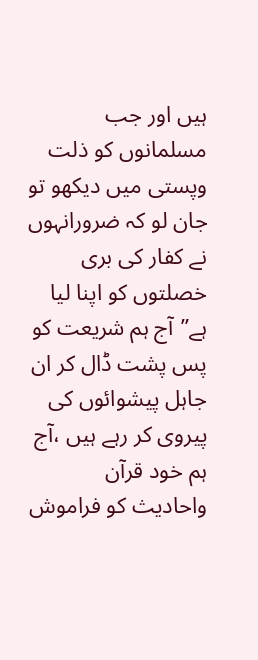ہیں اور جب مسلمانوں کو ذلت وپستی میں دیکھو تو جان لو کہ ضرورانہوں نے کفار کی بری خصلتوں کو اپنا لیا ہے”آج ہم شریعت کو پس پشت ڈال کر ان جاہل پیشوائوں کی پیروی کر رہے ہیں ،آج ہم خود قرآن واحادیث کو فراموش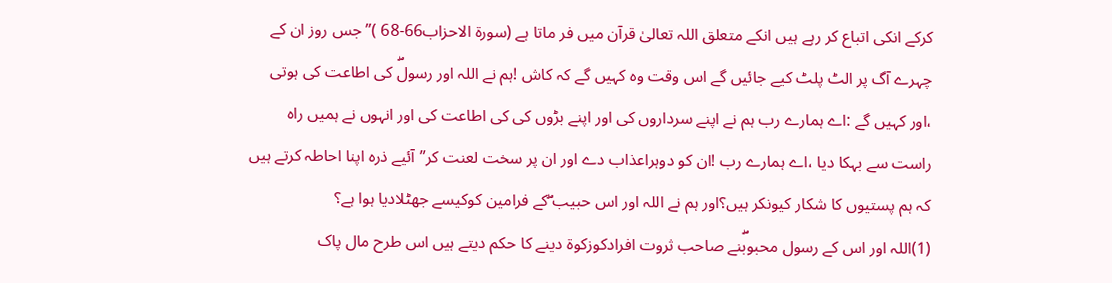کرکے انکی اتباع کر رہے ہیں انکے متعلق اللہ تعالیٰ قرآن میں فر ماتا ہے (سورة الاحزاب66-68 )”جس روز ان کے چہرے آگ پر الٹ پلٹ کیے جائیں گے اس وقت وہ کہیں گے کہ کاش !ہم نے اللہ اور رسولۖ کی اطاعت کی ہوتی ،اور کہیں گے :اے ہمارے رب ہم نے اپنے سرداروں کی اور اپنے بڑوں کی کی اطاعت کی اور انہوں نے ہمیں راہ راست سے بہکا دیا ،اے ہمارے رب !ان کو دوہراعذاب دے اور ان پر سخت لعنت کر”آئیے ذرہ اپنا احاطہ کرتے ہیں کہ ہم پستیوں کا شکار کیونکر ہیں؟اور ہم نے اللہ اور اس حبیب ۖکے فرامین کوکیسے جھٹلادیا ہوا ہے؟
(1)اللہ اور اس کے رسول محبوبۖنے صاحب ثروت افرادکوزکوة دینے کا حکم دیتے ہیں اس طرح مال پاک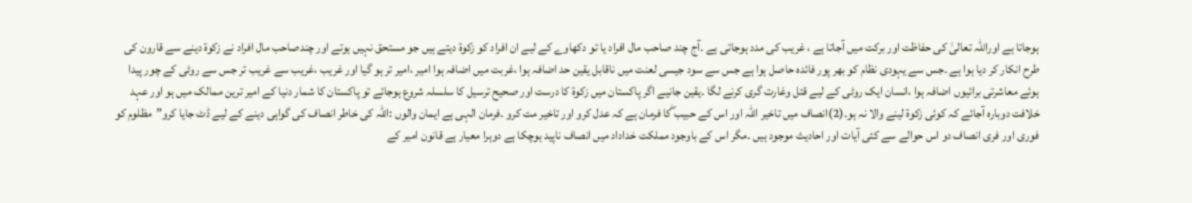ہوجاتا ہے اوراللہ تعالیٰ کی حفاظت اور برکت میں آجاتا ہے ، غریب کی مدد ہوجاتی ہے ۔آج چند صاحب مال افراد یا تو دکھاوے کے لیے ان افراد کو زکوة دیتے ہیں جو مستحق نہیں ہوتے اور چندصاحب مال افراد نے زکوة دینے سے قارون کی طرح انکار کر دیا ہوا ہے ۔جس سے یہودی نظام کو بھر پور فائدہ حاصل ہوا ہے جس سے سود جیسی لعنت میں ناقابل یقین حد اضافہ ہوا ،غربت میں اضافہ ہوا امیر ،امیر تر ہو گیا اور غریب ،غریب سے غریب تر جس سے روٹی کے چور پیدا ہوئے معاشرتی برائیوں اضافہ ہوا ،انسان ایک روٹی کے لیے قتل وغارت گری کرنے لگا ۔یقین جانیے اگر پاکستان میں زکوة کا درست اور صحیح ترسیل کا سلسلہ شروع ہوجائے تو پاکستان کا شمار دنیا کے امیر ترین ممالک میں ہو اور عہد خلافت دوبارہ آجائے کہ کوئی زکوة لینے والا نہ ہو۔(2)انصاف میں تاخیر اللہ اور اس کے حبیب ۖکا فرمان ہے کہ عدل کرو اور تاخیر مت کرو ۔فرمان الہی ہے ایمان والوں :اللہ کی خاطر انصاف کی گواہی دینے کے لیے ڈٹ جایا کرو”مظلوم کو فوری اور فری انصاف دو اس حوالے سے کئی آیات اور احادیث موجود ہیں ۔مگر اس کے باوجود مملکت خداداد میں انصاف ناپید ہوچکا ہے دوہرا معیار ہے قانون امیر کے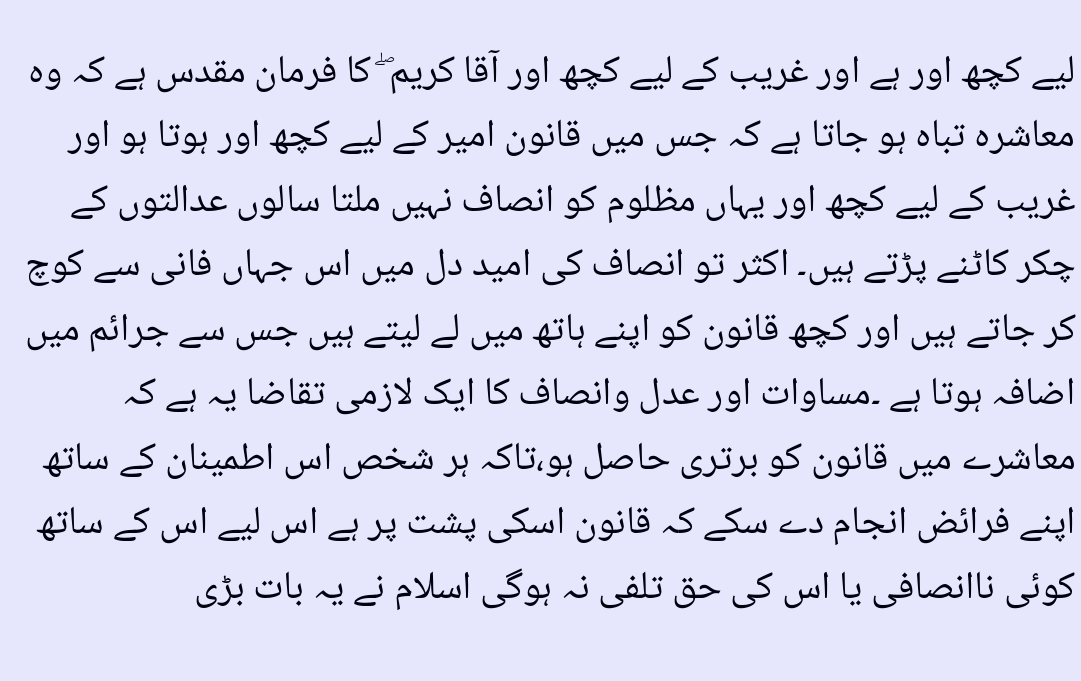لیے کچھ اور ہے اور غریب کے لیے کچھ اور آقا کریم ۖ کا فرمان مقدس ہے کہ وہ معاشرہ تباہ ہو جاتا ہے کہ جس میں قانون امیر کے لیے کچھ اور ہوتا ہو اور غریب کے لیے کچھ اور یہاں مظلوم کو انصاف نہیں ملتا سالوں عدالتوں کے چکر کاٹنے پڑتے ہیں۔ اکثر تو انصاف کی امید دل میں اس جہاں فانی سے کوچ کر جاتے ہیں اور کچھ قانون کو اپنے ہاتھ میں لے لیتے ہیں جس سے جرائم میں اضافہ ہوتا ہے ۔مساوات اور عدل وانصاف کا ایک لازمی تقاضا یہ ہے کہ معاشرے میں قانون کو برتری حاصل ہو،تاکہ ہر شخص اس اطمینان کے ساتھ اپنے فرائض انجام دے سکے کہ قانون اسکی پشت پر ہے اس لیے اس کے ساتھ کوئی ناانصافی یا اس کی حق تلفی نہ ہوگی اسلام نے یہ بات بڑی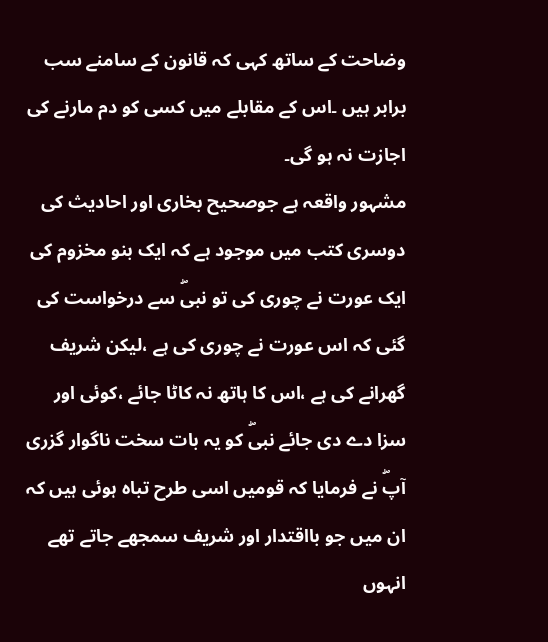وضاحت کے ساتھ کہی کہ قانون کے سامنے سب برابر ہیں ۔اس کے مقابلے میں کسی کو دم مارنے کی اجازت نہ ہو گی۔
مشہور واقعہ ہے جوصحیح بخاری اور احادیث کی دوسری کتب میں موجود ہے کہ ایک بنو مخزوم کی ایک عورت نے چوری کی تو نبیۖ سے درخواست کی گئی کہ اس عورت نے چوری کی ہے ،لیکن شریف گھرانے کی ہے ،اس کا ہاتھ نہ کاٹا جائے ،کوئی اور سزا دے دی جائے نبیۖ کو یہ بات سخت ناگوار گزری آپۖ نے فرمایا کہ قومیں اسی طرح تباہ ہوئی ہیں کہ ان میں جو بااقتدار اور شریف سمجھے جاتے تھے انہوں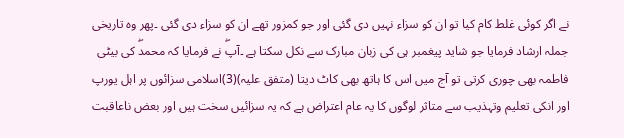نے اگر کوئی غلط کام کیا تو ان کو سزاء نہیں دی گئی اور جو کمزور تھے ان کو سزاء دی گئی ۔پھر وہ تاریخی جملہ ارشاد فرمایا جو شاید پیغمبر ہی کی زبان مبارک سے نکل سکتا ہے ۔آپۖ نے فرمایا کہ محمدۖ کی بیٹی فاطمہ بھی چوری کرتی تو آج میں اس کا ہاتھ بھی کاٹ دیتا (متفق علیہ)(3)اسلامی سزائوں پر اہل یورپ اور انکی تعلیم وتہذیب سے متاثر لوگوں کا یہ عام اعتراض ہے کہ یہ سزائیں سخت ہیں اور بعض ناعاقبت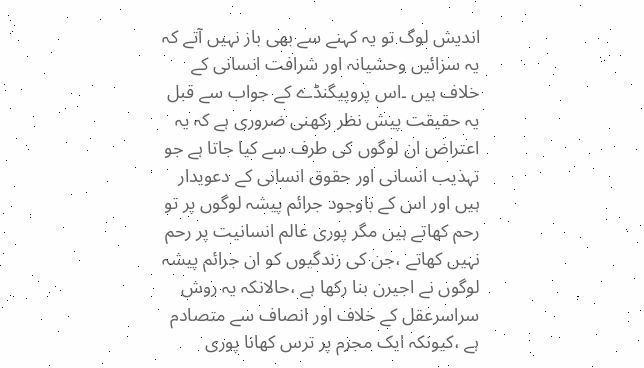اندیش لوگ تو یہ کہنے سے بھی باز نہیں آتے کہ یہ سزائیں وحشیانہ اور شرافت انسانی کے خلاف ہیں ۔اس پروپیگنڈے کے جواب سے قبل یہ حقیقت پیش نظر رکھنی ضروری ہے کہ یہ اعتراض ان لوگوں کی طرف سے کیا جاتا ہے جو تہذیب انسانی اور حقوق انسانی کے دعویدار ہیں اور اس کے باوجود جرائم پیشہ لوگوں پر تو رحم کھاتے ہیں مگر پوری عالم انسانیت پر رحم نہیں کھاتے ،جن کی زندگیوں کو ان جرائم پیشہ لوگوں نے اجیرن بنا رکھا ہے ،حالانکہ یہ روش سراسرعقل کے خلاف اور انصاف سے متصادم ہے ،کیونکہ ایک مجرم پر ترس کھانا پوری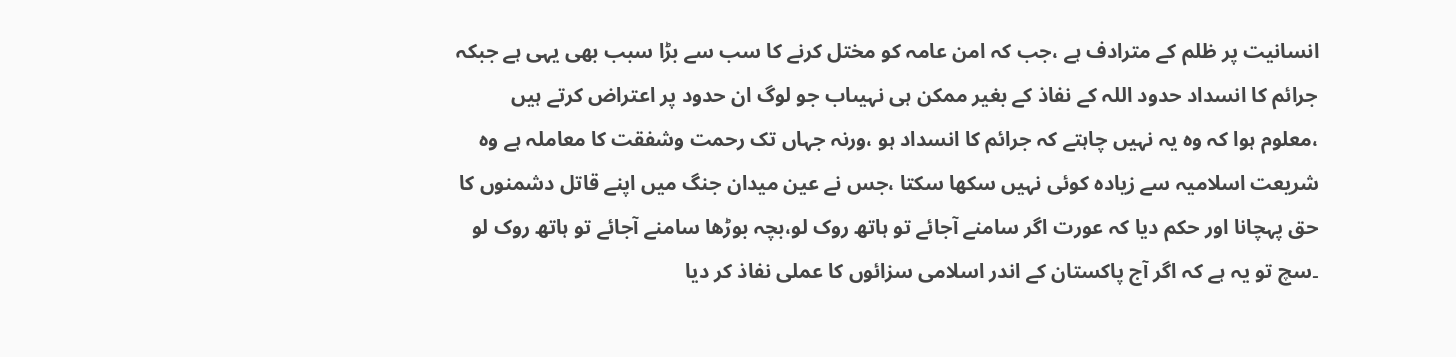انسانیت پر ظلم کے مترادف ہے ،جب کہ امن عامہ کو مختل کرنے کا سب سے بڑا سبب بھی یہی ہے جبکہ جرائم کا انسداد حدود اللہ کے نفاذ کے بغیر ممکن ہی نہیںاب جو لوگ ان حدود پر اعتراض کرتے ہیں ،معلوم ہوا کہ وہ یہ نہیں چاہتے کہ جرائم کا انسداد ہو ،ورنہ جہاں تک رحمت وشفقت کا معاملہ ہے وہ شریعت اسلامیہ سے زیادہ کوئی نہیں سکھا سکتا ،جس نے عین میدان جنگ میں اپنے قاتل دشمنوں کا حق پہچانا اور حکم دیا کہ عورت اگر سامنے آجائے تو ہاتھ روک لو،بچہ بوڑھا سامنے آجائے تو ہاتھ روک لو ۔سچ تو یہ ہے کہ اگر آج پاکستان کے اندر اسلامی سزائوں کا عملی نفاذ کر دیا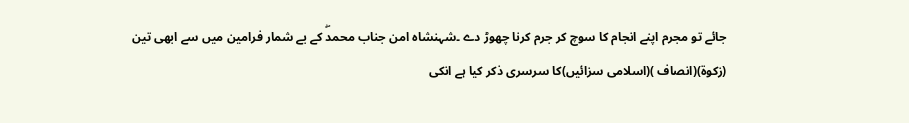جائے تو مجرم اپنے انجام کا سوچ کر جرم کرنا چھوڑ دے ۔شہنشاہ امن جناب محمدۖ کے بے شمار فرامین میں سے ابھی تین (زکوة)(انصاف )(اسلامی سزائیں)کا سرسری ذکر کیا ہے انکی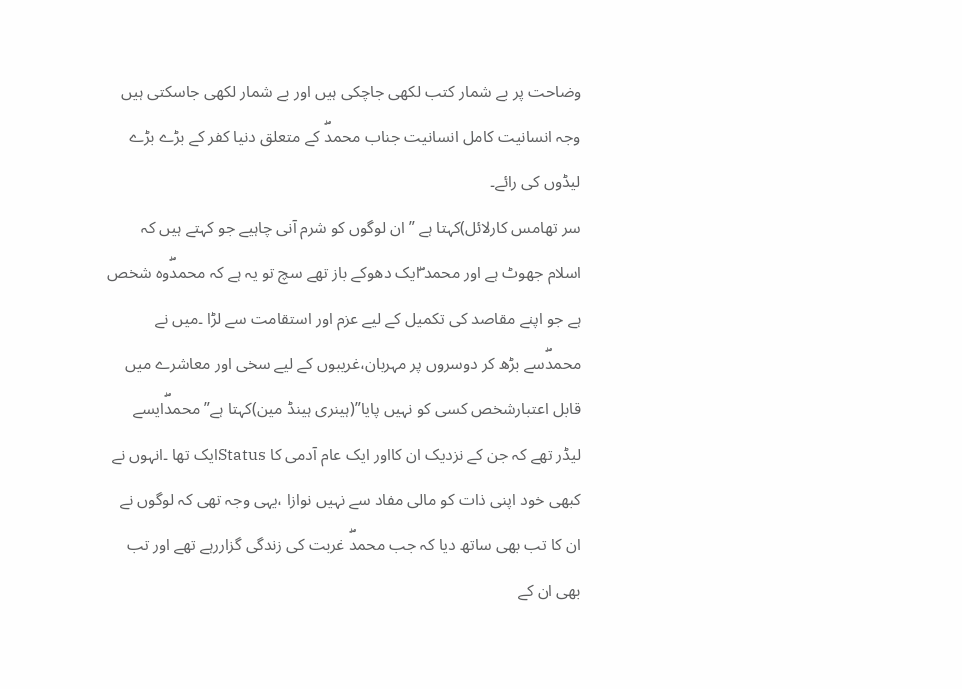وضاحت پر بے شمار کتب لکھی جاچکی ہیں اور بے شمار لکھی جاسکتی ہیں وجہ انسانیت کامل انسانیت جناب محمدۖ کے متعلق دنیا کفر کے بڑے بڑے لیڈوں کی رائے۔
سر تھامس کارلائل)کہتا ہے ”ان لوگوں کو شرم آنی چاہیے جو کہتے ہیں کہ اسلام جھوٹ ہے اور محمد ۖایک دھوکے باز تھے سچ تو یہ ہے کہ محمدۖوہ شخص ہے جو اپنے مقاصد کی تکمیل کے لیے عزم اور استقامت سے لڑا ۔میں نے محمدۖسے بڑھ کر دوسروں پر مہربان،غریبوں کے لیے سخی اور معاشرے میں قابل اعتبارشخص کسی کو نہیں پایا”(ہینری ہینڈ مین)کہتا ہے”محمدۖایسے لیڈر تھے کہ جن کے نزدیک ان کااور ایک عام آدمی کا Statusایک تھا ۔انہوں نے کبھی خود اپنی ذات کو مالی مفاد سے نہیں نوازا ،یہی وجہ تھی کہ لوگوں نے ان کا تب بھی ساتھ دیا کہ جب محمدۖ غربت کی زندگی گزاررہے تھے اور تب بھی ان کے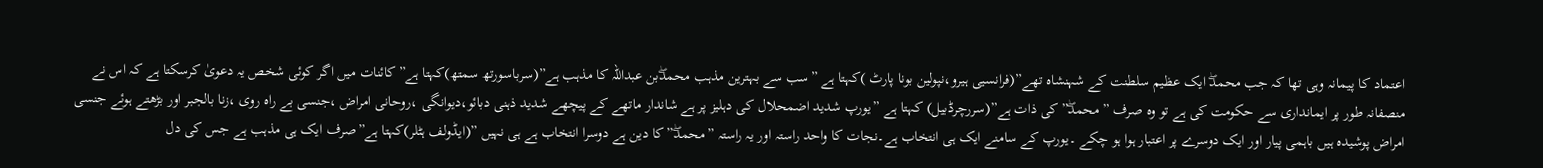اعتماد کا پیمانہ وہی تھا کہ جب محمدۖ ایک عظیم سلطنت کے شہنشاہ تھے”(فرانسیی ہیرو،نپولین بونا پارٹ )کہتا ہے ”سب سے بہترین مذہب محمدۖبن عبداللہ کا مذہب ہے”(سرباسورتھ سمتھ)کہتا ہے”کائنات میں اگر کوئی شخص یہ دعویٰ کرسکتا ہے کہ اس نے منصفانہ طور پر ایمانداری سے حکومت کی ہے تو وہ صرف ”محمدۖ”کی ذات ہے”(سررچرڈبیل) کہتا ہے ”یورپ شدید اضمحلال کی دہلیز پر ہے شاندار ماتھے کے پیچھے شدید ذہنی دبائو،دیوانگی ،روحانی امراض ،جنسی بے راہ روی ،زنا بالجبر اور بڑھتے ہوئے جنسی امراض پوشیدہ ہیں باہمی پیار اور ایک دوسرے پر اعتبار ہوا ہو چکے ۔یورپ کے سامنے ایک ہی انتخاب ہے۔نجات کا واحد راستہ اور یہ راستہ ”محمدۖ”کا دین ہے دوسرا انتخاب ہے ہی نہیں ”(ایڈولف ہٹلر)کہتا ہے”صرف ایک ہی مذہب ہے جس کی دل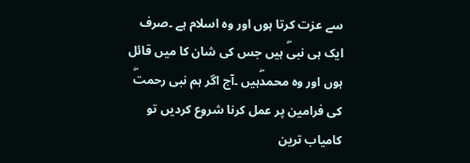سے عزت کرتا ہوں اور وہ اسلام ہے ۔صرف ایک ہی نبیۖ ہیں جس کی شان کا میں قائل ہوں اور وہ محمدۖہیں ۔آج اگر ہم نبی رحمتۖ کی فرامین پر عمل کرنا شروع کردیں تو کامیاب ترین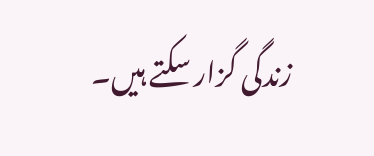زندگی گزار سکتے ہیں۔